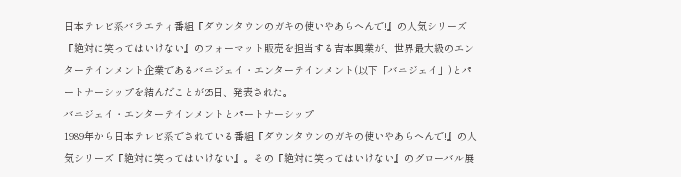日本テレビ系バラエティ番組『ダウンタウンのガキの使いやあらへんで!』の人気シリーズ『絶対に笑ってはいけない』のフォーマット販売を担当する吉本興業が、世界最大級のエンターテインメント企業であるバニジェイ・エンターテインメント(以下「バニジェイ」)とパートナーシップを結んだことが25日、発表された。
バニジェイ・エンターテインメントとパートナーシップ
1989年から日本テレビ系でされている番組『ダウンタウンのガキの使いやあらへんで!』の人気シリーズ『絶対に笑ってはいけない』。その『絶対に笑ってはいけない』のグローバル展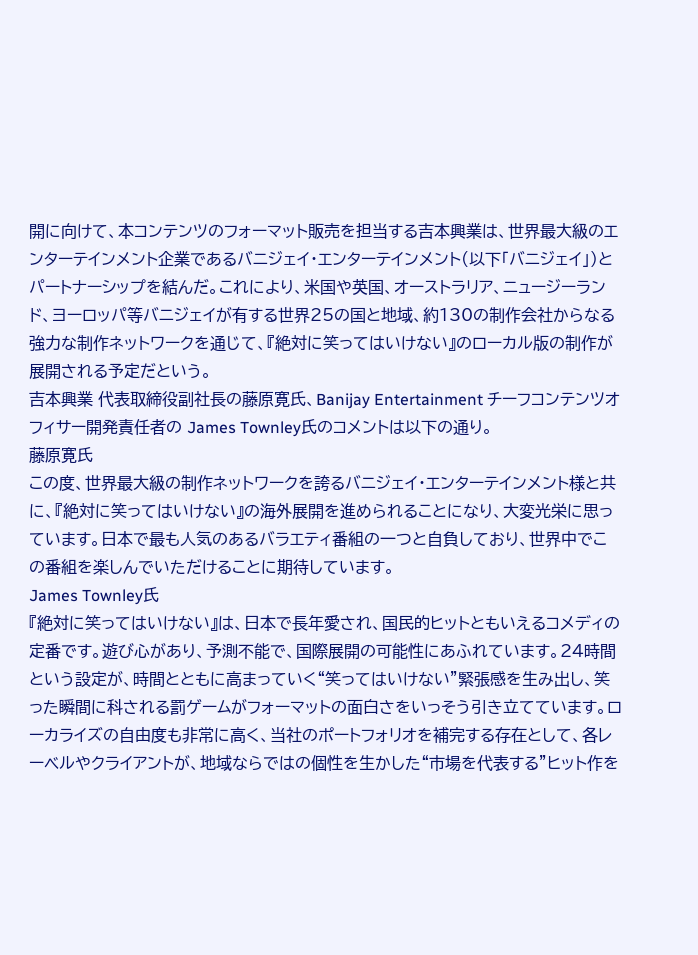開に向けて、本コンテンツのフォーマット販売を担当する吉本興業は、世界最大級のエンターテインメント企業であるバニジェイ・エンターテインメント(以下「バニジェイ」)とパートナーシップを結んだ。これにより、米国や英国、オーストラリア、ニュージーランド、ヨーロッパ等バニジェイが有する世界25の国と地域、約130の制作会社からなる強力な制作ネットワークを通じて、『絶対に笑ってはいけない』のローカル版の制作が展開される予定だという。
吉本興業 代表取締役副社長の藤原寛氏、Banijay Entertainment チーフコンテンツオフィサー開発責任者の James Townley氏のコメントは以下の通り。
藤原寛氏
この度、世界最大級の制作ネットワークを誇るバニジェイ・エンターテインメント様と共に、『絶対に笑ってはいけない』の海外展開を進められることになり、大変光栄に思っています。日本で最も人気のあるバラエティ番組の一つと自負しており、世界中でこの番組を楽しんでいただけることに期待しています。
James Townley氏
『絶対に笑ってはいけない』は、日本で長年愛され、国民的ヒットともいえるコメディの定番です。遊び心があり、予測不能で、国際展開の可能性にあふれています。24時間という設定が、時間とともに高まっていく“笑ってはいけない”緊張感を生み出し、笑った瞬間に科される罰ゲームがフォーマットの面白さをいっそう引き立てています。ローカライズの自由度も非常に高く、当社のポートフォリオを補完する存在として、各レーベルやクライアントが、地域ならではの個性を生かした“市場を代表する”ヒット作を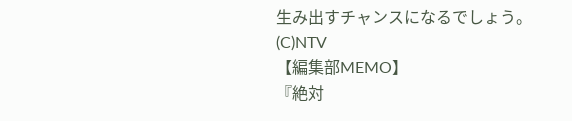生み出すチャンスになるでしょう。
(C)NTV
【編集部MEMO】
『絶対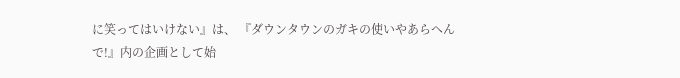に笑ってはいけない』は、 『ダウンタウンのガキの使いやあらへんで!』内の企画として始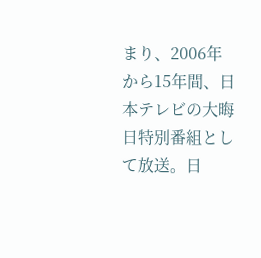まり、2006年から15年間、日本テレビの大晦日特別番組として放送。日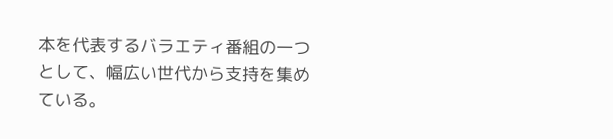本を代表するバラエティ番組の一つとして、幅広い世代から支持を集めている。